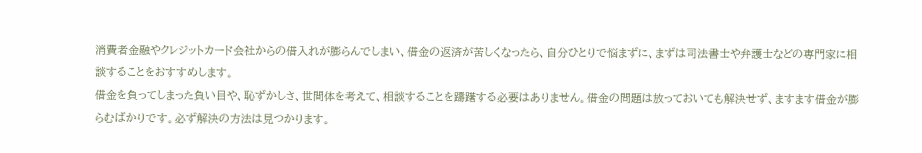消費者金融やクレジットカード会社からの借入れが膨らんでしまい、借金の返済が苦しくなったら、自分ひとりで悩まずに、まずは司法書士や弁護士などの専門家に相談することをおすすめします。
借金を負ってしまった負い目や、恥ずかしさ、世間体を考えて、相談することを躊躇する必要はありません。借金の問題は放っておいても解決せず、ますます借金が膨らむばかりです。必ず解決の方法は見つかります。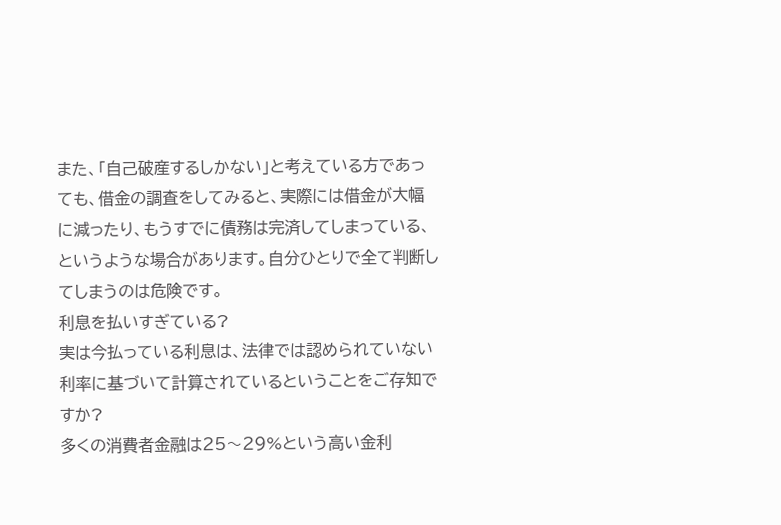また、「自己破産するしかない」と考えている方であっても、借金の調査をしてみると、実際には借金が大幅に減ったり、もうすでに債務は完済してしまっている、というような場合があります。自分ひとりで全て判断してしまうのは危険です。
利息を払いすぎている?
実は今払っている利息は、法律では認められていない利率に基づいて計算されているということをご存知ですか?
多くの消費者金融は25〜29%という高い金利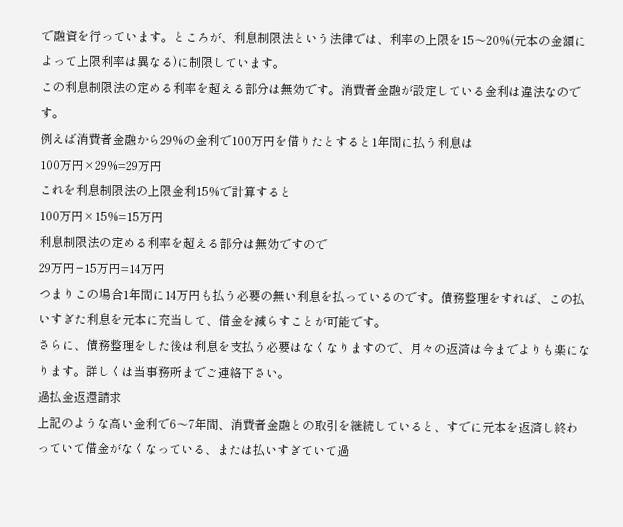で融資を行っています。ところが、利息制限法という法律では、利率の上限を15〜20%(元本の金額によって上限利率は異なる)に制限しています。
この利息制限法の定める利率を超える部分は無効です。消費者金融が設定している金利は違法なのです。
例えば消費者金融から29%の金利で100万円を借りたとすると1年間に払う利息は
100万円×29%=29万円
これを利息制限法の上限金利15%で計算すると
100万円×15%=15万円
利息制限法の定める利率を超える部分は無効ですので
29万円−15万円=14万円
つまりこの場合1年間に14万円も払う必要の無い利息を払っているのです。債務整理をすれば、この払いすぎた利息を元本に充当して、借金を減らすことが可能です。
さらに、債務整理をした後は利息を支払う必要はなくなりますので、月々の返済は今までよりも楽になります。詳しくは当事務所までご連絡下さい。
過払金返還請求
上記のような高い金利で6〜7年間、消費者金融との取引を継続していると、すでに元本を返済し終わっていて借金がなくなっている、または払いすぎていて過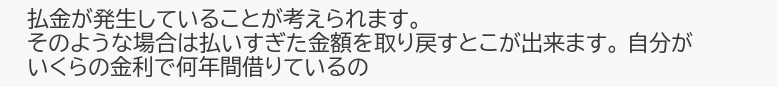払金が発生していることが考えられます。
そのような場合は払いすぎた金額を取り戻すとこが出来ます。 自分がいくらの金利で何年間借りているの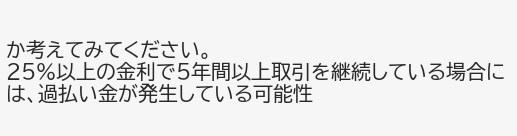か考えてみてください。
25%以上の金利で5年間以上取引を継続している場合には、過払い金が発生している可能性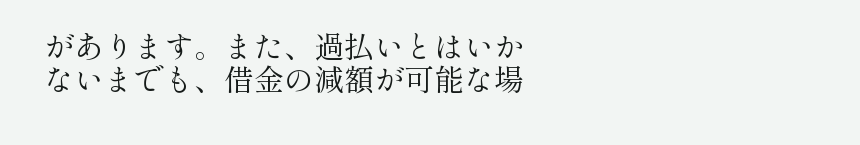があります。また、過払いとはいかないまでも、借金の減額が可能な場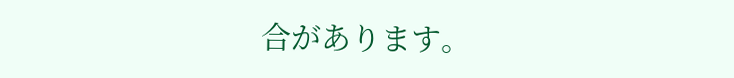合があります。